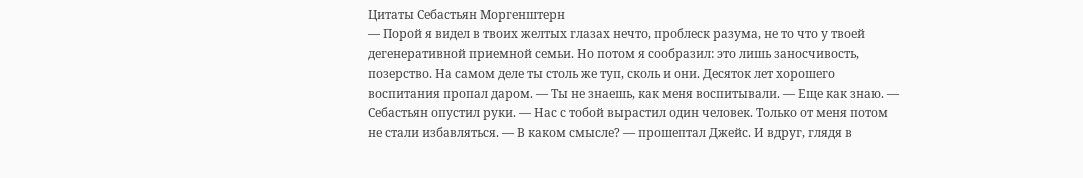Цитаты Себастьян Моргенштерн
— Порой я видел в твоих желтых глазах нечто, проблеск разума, не то что у твоей дегенеративной приемной семьи. Но потом я сообразил: это лишь заносчивость, позерство. На самом деле ты столь же туп, сколь и они. Десяток лет хорошего воспитания пропал даром. — Ты не знаешь, как меня воспитывали. — Еще как знаю. — Себастьян опустил руки. — Нас с тобой вырастил один человек. Только от меня потом не стали избавляться. — В каком смысле? — прошептал Джейс. И вдруг, глядя в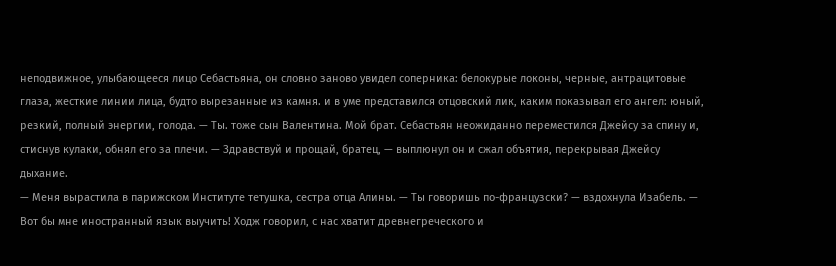неподвижное, улыбающееся лицо Себастьяна, он словно заново увидел соперника: белокурые локоны, черные, антрацитовые глаза, жесткие линии лица, будто вырезанные из камня. и в уме представился отцовский лик, каким показывал его ангел: юный, резкий, полный энергии, голода. — Ты. тоже сын Валентина. Мой брат. Себастьян неожиданно переместился Джейсу за спину и, стиснув кулаки, обнял его за плечи. — Здравствуй и прощай, братец, — выплюнул он и сжал объятия, перекрывая Джейсу дыхание.
— Меня вырастила в парижском Институте тетушка, сестра отца Алины. — Ты говоришь по-французски? — вздохнула Изабель. — Вот бы мне иностранный язык выучить! Ходж говорил, с нас хватит древнегреческого и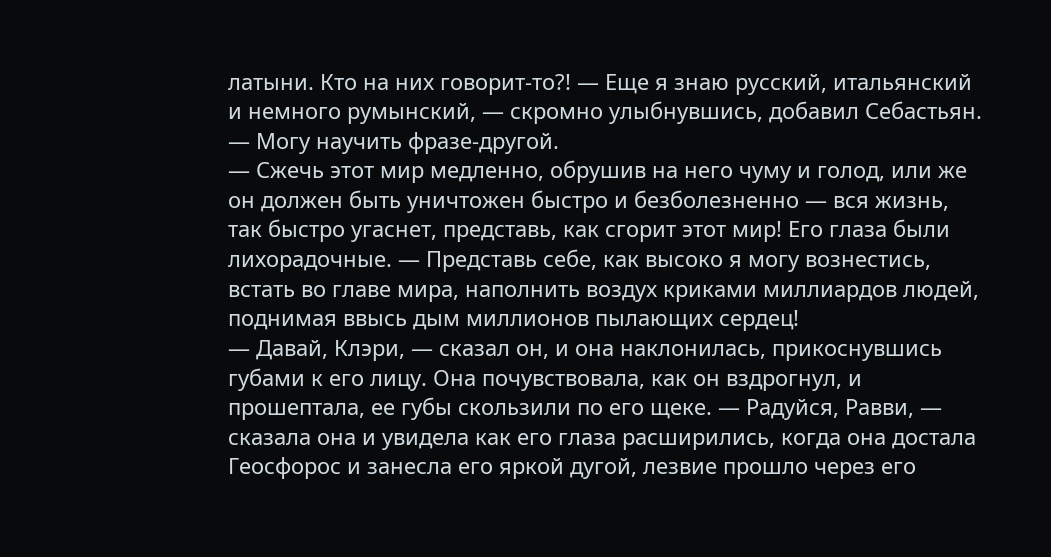латыни. Кто на них говорит-то?! — Еще я знаю русский, итальянский и немного румынский, — скромно улыбнувшись, добавил Себастьян. — Могу научить фразе-другой.
— Сжечь этот мир медленно, обрушив на него чуму и голод, или же он должен быть уничтожен быстро и безболезненно — вся жизнь, так быстро угаснет, представь, как сгорит этот мир! Его глаза были лихорадочные. — Представь себе, как высоко я могу вознестись, встать во главе мира, наполнить воздух криками миллиардов людей, поднимая ввысь дым миллионов пылающих сердец!
— Давай, Клэри, — сказал он, и она наклонилась, прикоснувшись губами к его лицу. Она почувствовала, как он вздрогнул, и прошептала, ее губы скользили по его щеке. — Радуйся, Равви, — сказала она и увидела как его глаза расширились, когда она достала Геосфорос и занесла его яркой дугой, лезвие прошло через его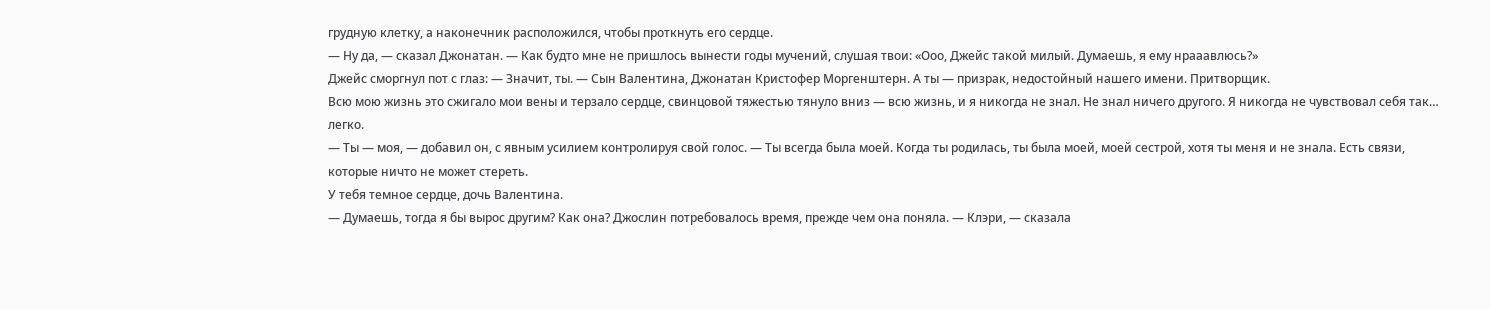грудную клетку, а наконечник расположился, чтобы проткнуть его сердце.
— Ну да, — сказал Джонатан. — Как будто мне не пришлось вынести годы мучений, слушая твои: «Ооо, Джейс такой милый. Думаешь, я ему нрааавлюсь?»
Джейс сморгнул пот с глаз: — Значит, ты. — Сын Валентина, Джонатан Кристофер Моргенштерн. А ты — призрак, недостойный нашего имени. Притворщик.
Всю мою жизнь это сжигало мои вены и терзало сердце, свинцовой тяжестью тянуло вниз — всю жизнь, и я никогда не знал. Не знал ничего другого. Я никогда не чувствовал себя так… легко.
— Ты — моя, — добавил он, с явным усилием контролируя свой голос. — Ты всегда была моей. Когда ты родилась, ты была моей, моей сестрой, хотя ты меня и не знала. Есть связи, которые ничто не может стереть.
У тебя темное сердце, дочь Валентина.
— Думаешь, тогда я бы вырос другим? Как она? Джослин потребовалось время, прежде чем она поняла. — Клэри, — сказала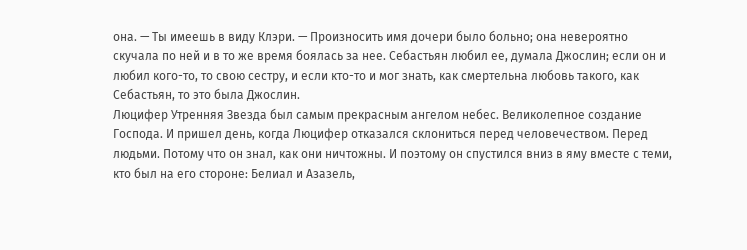она. — Ты имеешь в виду Клэри. — Произносить имя дочери было больно; она невероятно скучала по ней и в то же время боялась за нее. Себастьян любил ее, думала Джослин; если он и любил кого-то, то свою сестру, и если кто-то и мог знать, как смертельна любовь такого, как Себастьян, то это была Джослин.
Люцифер Утренняя Звезда был самым прекрасным ангелом небес. Великолепное создание Господа. И пришел день, когда Люцифер отказался склониться перед человечеством. Перед людьми. Потому что он знал, как они ничтожны. И поэтому он спустился вниз в яму вместе с теми, кто был на его стороне: Белиал и Азазель,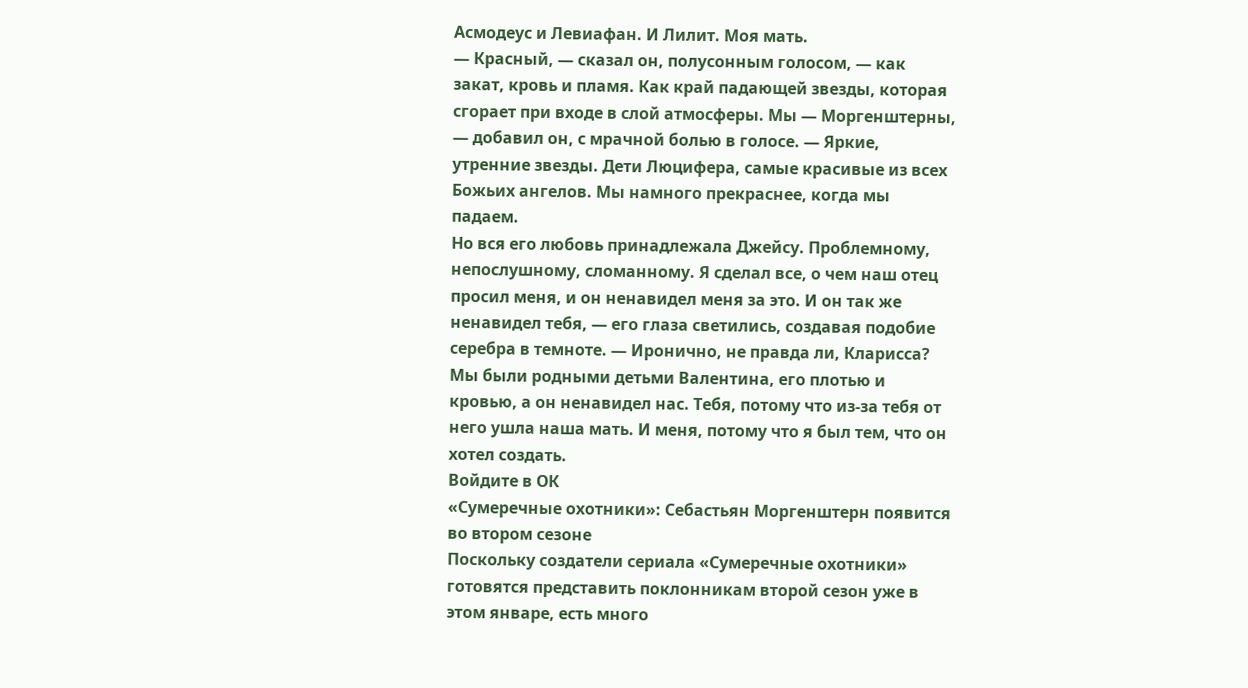Асмодеус и Левиафан. И Лилит. Моя мать.
— Красный, — сказал он, полусонным голосом, — как закат, кровь и пламя. Как край падающей звезды, которая сгорает при входе в слой атмосферы. Мы — Моргенштерны, — добавил он, с мрачной болью в голосе. — Яркие, утренние звезды. Дети Люцифера, самые красивые из всех Божьих ангелов. Мы намного прекраснее, когда мы падаем.
Но вся его любовь принадлежала Джейсу. Проблемному, непослушному, сломанному. Я сделал все, о чем наш отец просил меня, и он ненавидел меня за это. И он так же ненавидел тебя, — его глаза светились, создавая подобие серебра в темноте. — Иронично, не правда ли, Кларисса? Мы были родными детьми Валентина, его плотью и кровью, а он ненавидел нас. Тебя, потому что из-за тебя от него ушла наша мать. И меня, потому что я был тем, что он хотел создать.
Войдите в ОК
«Сумеречные охотники»: Себастьян Моргенштерн появится во втором сезоне
Поскольку создатели сериала «Сумеречные охотники» готовятся представить поклонникам второй сезон уже в этом январе, есть много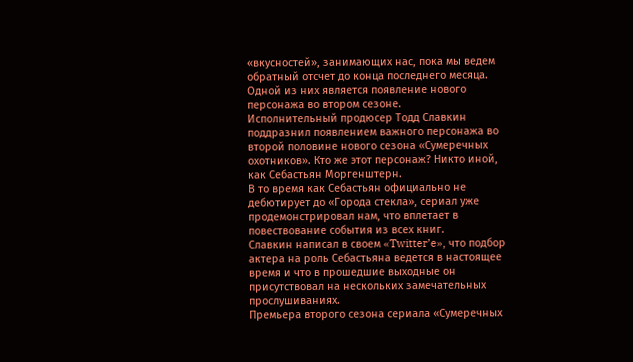«вкусностей», занимающих нас, пока мы ведем обратный отсчет до конца последнего месяца. Одной из них является появление нового персонажа во втором сезоне.
Исполнительный продюсер Тодд Славкин поддразнил появлением важного персонажа во второй половине нового сезона «Сумеречных охотников». Кто же этот персонаж? Никто иной, как Себастьян Моргенштерн.
В то время как Себастьян официально не дебютирует до «Города стекла», сериал уже продемонстрировал нам, что вплетает в повествование события из всех книг.
Славкин написал в своем «Twitter’e», что подбор актера на роль Себастьяна ведется в настоящее время и что в прошедшие выходные он присутствовал на нескольких замечательных прослушиваниях.
Премьера второго сезона сериала «Сумеречных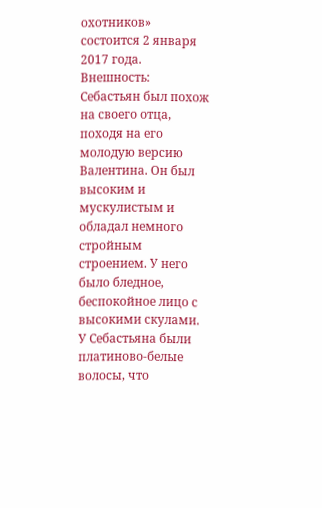охотников» состоится 2 января 2017 года.
Внешность:
Себастьян был похож на своего отца, походя на его молодую версию Валентина. Он был высоким и мускулистым и обладал немного стройным строением. У него было бледное, беспокойное лицо с высокими скулами. У Себастьяна были платиново-белые волосы, что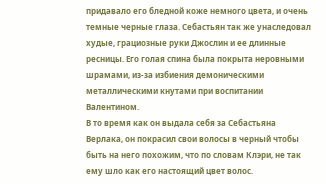придавало его бледной коже немного цвета, и очень темные черные глаза. Себастьян так же унаследовал худые, грациозные руки Джослин и ее длинные ресницы. Его голая спина была покрыта неровными шрамами, из-за избиения демоническими металлическими кнутами при воспитании Валентином.
В то время как он выдала себя за Себастьяна Верлака, он покрасил свои волосы в черный чтобы быть на него похожим, что по словам Клэри, не так ему шло как его настоящий цвет волос.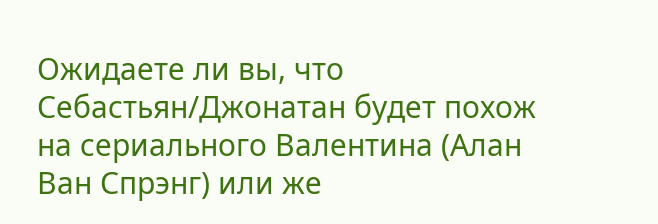Ожидаете ли вы, что Себастьян/Джонатан будет похож на сериального Валентина (Алан Ван Спрэнг) или же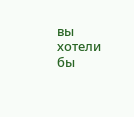вы хотели бы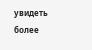увидеть более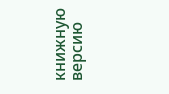книжную версию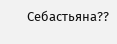Себастьяна??